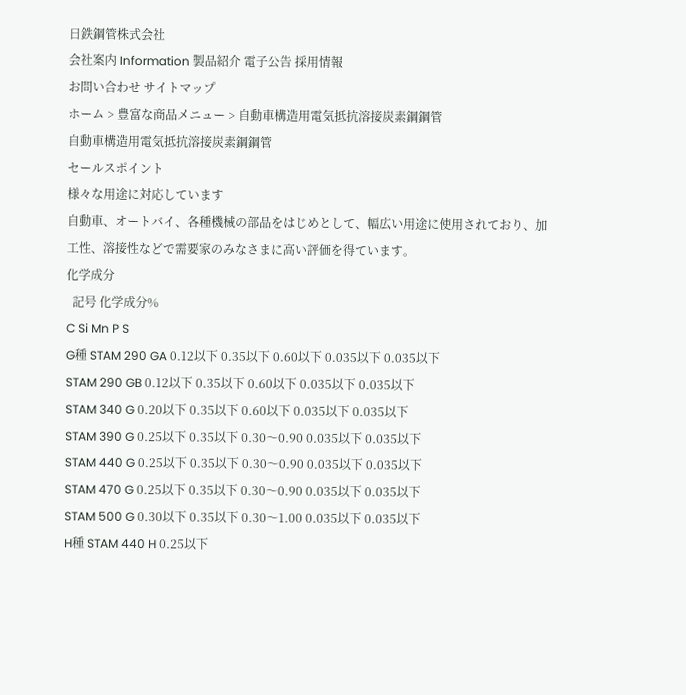日鉄鋼管株式会社
会社案内 Information 製品紹介 電子公告 採用情報
お問い合わせ サイトマップ
ホーム > 豊富な商品メニュー > 自動車構造用電気抵抗溶接炭素鋼鋼管
自動車構造用電気抵抗溶接炭素鋼鋼管
セールスポイント
様々な用途に対応しています
自動車、オートバイ、各種機械の部品をはじめとして、幅広い用途に使用されており、加工性、溶接性などで需要家のみなさまに高い評価を得ています。
化学成分
  記号 化学成分%
C Si Mn P S
G種 STAM 290 GA 0.12以下 0.35以下 0.60以下 0.035以下 0.035以下
STAM 290 GB 0.12以下 0.35以下 0.60以下 0.035以下 0.035以下
STAM 340 G 0.20以下 0.35以下 0.60以下 0.035以下 0.035以下
STAM 390 G 0.25以下 0.35以下 0.30〜0.90 0.035以下 0.035以下
STAM 440 G 0.25以下 0.35以下 0.30〜0.90 0.035以下 0.035以下
STAM 470 G 0.25以下 0.35以下 0.30〜0.90 0.035以下 0.035以下
STAM 500 G 0.30以下 0.35以下 0.30〜1.00 0.035以下 0.035以下
H種 STAM 440 H 0.25以下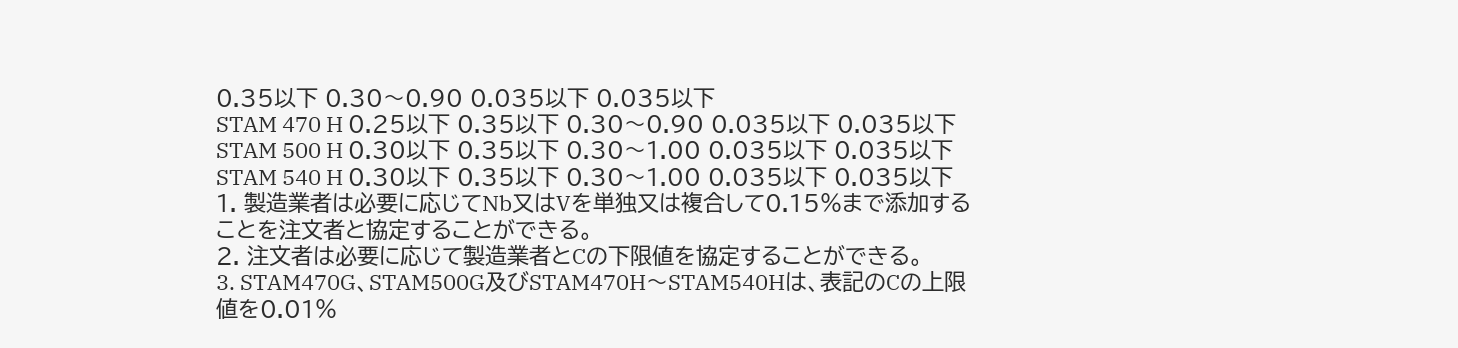0.35以下 0.30〜0.90 0.035以下 0.035以下
STAM 470 H 0.25以下 0.35以下 0.30〜0.90 0.035以下 0.035以下
STAM 500 H 0.30以下 0.35以下 0.30〜1.00 0.035以下 0.035以下
STAM 540 H 0.30以下 0.35以下 0.30〜1.00 0.035以下 0.035以下
1. 製造業者は必要に応じてNb又はVを単独又は複合して0.15%まで添加することを注文者と協定することができる。
2. 注文者は必要に応じて製造業者とCの下限値を協定することができる。
3. STAM470G、STAM500G及びSTAM470H〜STAM540Hは、表記のCの上限値を0.01%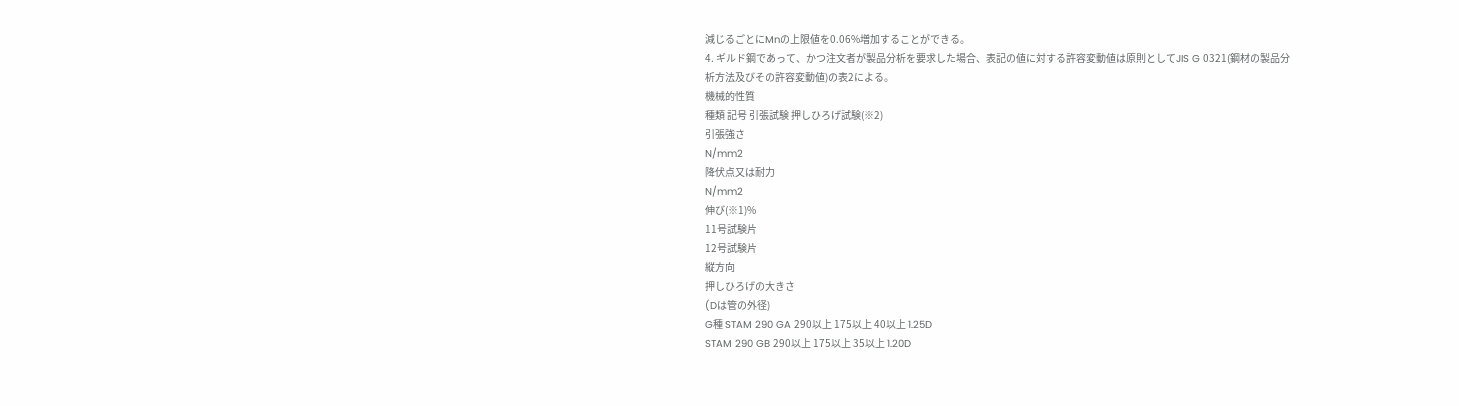減じるごとにMnの上限値を0.06%増加することができる。
4. ギルド鋼であって、かつ注文者が製品分析を要求した場合、表記の値に対する許容変動値は原則としてJIS G 0321(鋼材の製品分析方法及びその許容変動値)の表2による。
機械的性質
種類 記号 引張試験 押しひろげ試験(※2)
引張強さ
N/mm2
降伏点又は耐力
N/mm2
伸び(※1)%
11号試験片
12号試験片
縦方向
押しひろげの大きさ
(Dは管の外径)
G種 STAM 290 GA 290以上 175以上 40以上 1.25D
STAM 290 GB 290以上 175以上 35以上 1.20D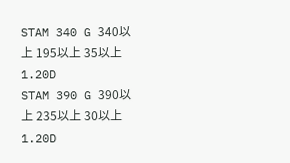STAM 340 G 340以上 195以上 35以上 1.20D
STAM 390 G 390以上 235以上 30以上 1.20D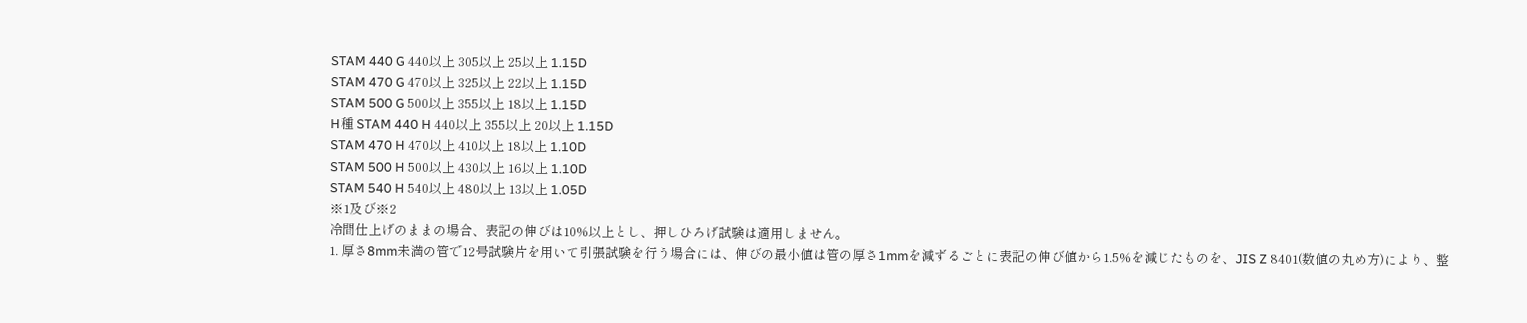STAM 440 G 440以上 305以上 25以上 1.15D
STAM 470 G 470以上 325以上 22以上 1.15D
STAM 500 G 500以上 355以上 18以上 1.15D
H種 STAM 440 H 440以上 355以上 20以上 1.15D
STAM 470 H 470以上 410以上 18以上 1.10D
STAM 500 H 500以上 430以上 16以上 1.10D
STAM 540 H 540以上 480以上 13以上 1.05D
※1及び※2
冷間仕上げのままの場合、表記の伸びは10%以上とし、押しひろげ試験は適用しません。
1. 厚さ8mm未満の管で12号試験片を用いて引張試験を行う場合には、伸びの最小値は管の厚さ1mmを減ずるごとに表記の伸び値から1.5%を減じたものを、JIS Z 8401(数値の丸め方)により、整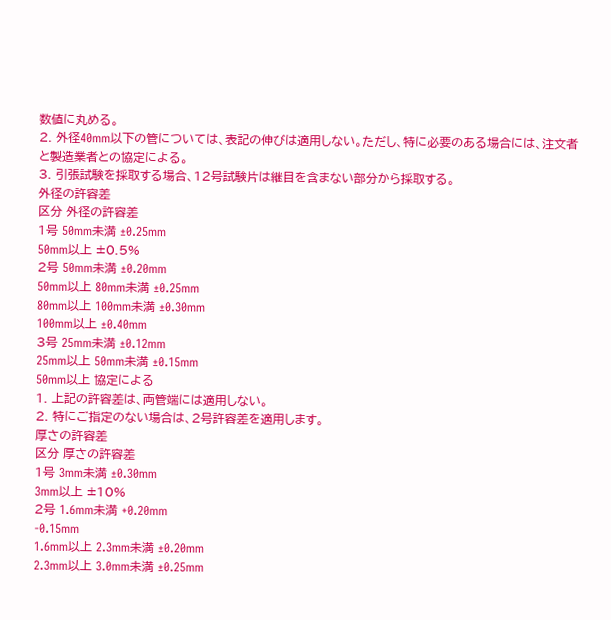数値に丸める。
2. 外径40mm以下の管については、表記の伸びは適用しない。ただし、特に必要のある場合には、注文者と製造業者との協定による。
3. 引張試験を採取する場合、12号試験片は継目を含まない部分から採取する。
外径の許容差
区分 外径の許容差
1号 50mm未満 ±0.25mm
50mm以上 ±0.5%
2号 50mm未満 ±0.20mm
50mm以上 80mm未満 ±0.25mm
80mm以上 100mm未満 ±0.30mm
100mm以上 ±0.40mm
3号 25mm未満 ±0.12mm
25mm以上 50mm未満 ±0.15mm
50mm以上 協定による
1. 上記の許容差は、両管端には適用しない。
2. 特にご指定のない場合は、2号許容差を適用します。
厚さの許容差
区分 厚さの許容差
1号 3mm未満 ±0.30mm
3mm以上 ±10%
2号 1.6mm未満 +0.20mm
-0.15mm
1.6mm以上 2.3mm未満 ±0.20mm
2.3mm以上 3.0mm未満 ±0.25mm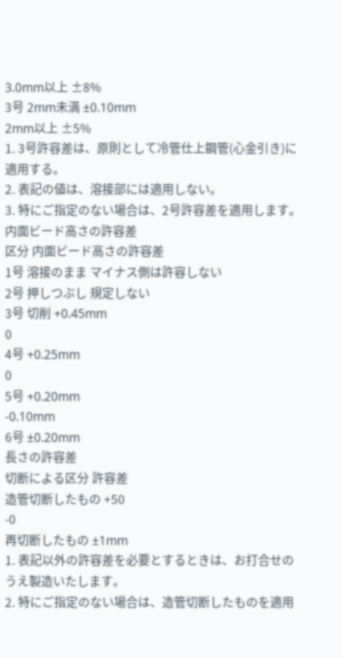3.0mm以上 ±8%
3号 2mm未満 ±0.10mm
2mm以上 ±5%
1. 3号許容差は、原則として冷管仕上鋼管(心金引き)に適用する。
2. 表記の値は、溶接部には適用しない。
3. 特にご指定のない場合は、2号許容差を適用します。
内面ビード高さの許容差
区分 内面ビード高さの許容差
1号 溶接のまま マイナス側は許容しない
2号 押しつぶし 規定しない
3号 切削 +0.45mm
0
4号 +0.25mm
0
5号 +0.20mm
-0.10mm
6号 ±0.20mm
長さの許容差
切断による区分 許容差
造管切断したもの +50
-0
再切断したもの ±1mm
1. 表記以外の許容差を必要とするときは、お打合せのうえ製造いたします。
2. 特にご指定のない場合は、造管切断したものを適用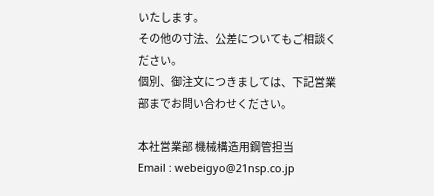いたします。
その他の寸法、公差についてもご相談ください。
個別、御注文につきましては、下記営業部までお問い合わせください。

本社営業部 機械構造用鋼管担当
Email : webeigyo@21nsp.co.jp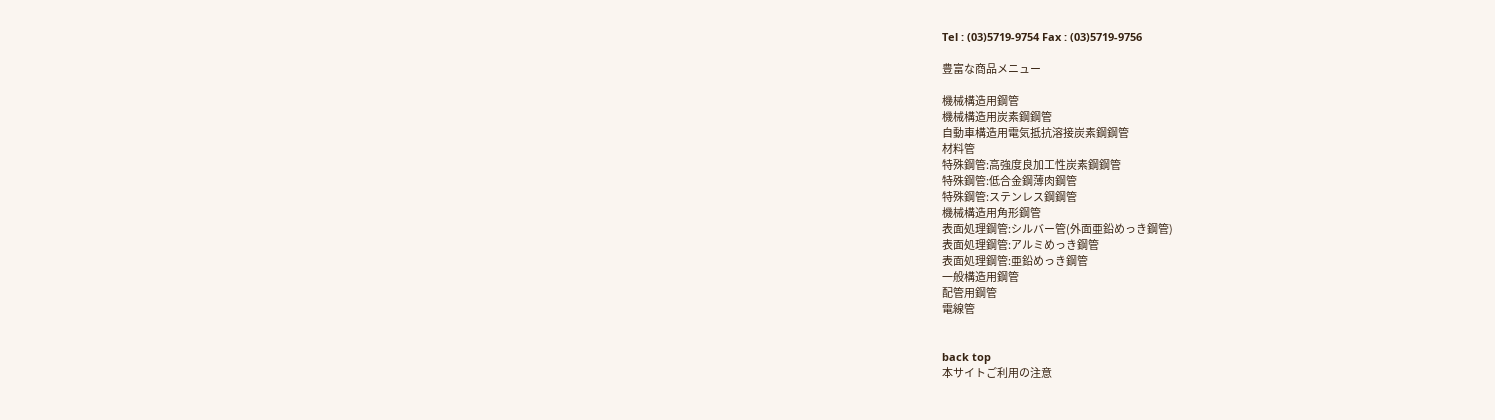Tel : (03)5719-9754 Fax : (03)5719-9756

豊富な商品メニュー

機械構造用鋼管
機械構造用炭素鋼鋼管
自動車構造用電気抵抗溶接炭素鋼鋼管
材料管
特殊鋼管:高強度良加工性炭素鋼鋼管
特殊鋼管:低合金鋼薄肉鋼管
特殊鋼管:ステンレス鋼鋼管
機械構造用角形鋼管
表面処理鋼管:シルバー管(外面亜鉛めっき鋼管)
表面処理鋼管:アルミめっき鋼管
表面処理鋼管:亜鉛めっき鋼管
一般構造用鋼管
配管用鋼管
電線管


back top
本サイトご利用の注意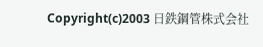Copyright(c)2003 日鉄鋼管株式会社